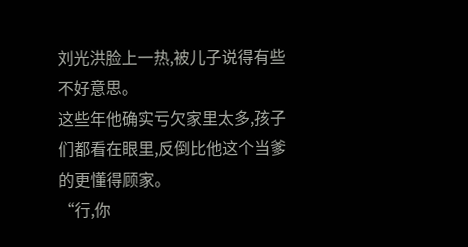刘光洪脸上一热,被儿子说得有些不好意思。
这些年他确实亏欠家里太多,孩子们都看在眼里,反倒比他这个当爹的更懂得顾家。
“行,你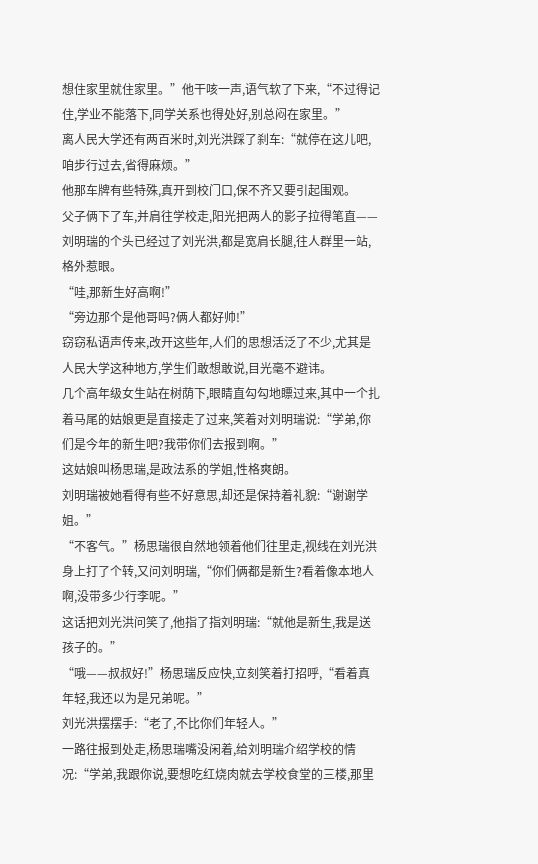想住家里就住家里。”他干咳一声,语气软了下来,“不过得记住,学业不能落下,同学关系也得处好,别总闷在家里。”
离人民大学还有两百米时,刘光洪踩了刹车:“就停在这儿吧,咱步行过去,省得麻烦。”
他那车牌有些特殊,真开到校门口,保不齐又要引起围观。
父子俩下了车,并肩往学校走,阳光把两人的影子拉得笔直——刘明瑞的个头已经过了刘光洪,都是宽肩长腿,往人群里一站,格外惹眼。
“哇,那新生好高啊!”
“旁边那个是他哥吗?俩人都好帅!”
窃窃私语声传来,改开这些年,人们的思想活泛了不少,尤其是人民大学这种地方,学生们敢想敢说,目光毫不避讳。
几个高年级女生站在树荫下,眼睛直勾勾地瞟过来,其中一个扎着马尾的姑娘更是直接走了过来,笑着对刘明瑞说:“学弟,你们是今年的新生吧?我带你们去报到啊。”
这姑娘叫杨思瑞,是政法系的学姐,性格爽朗。
刘明瑞被她看得有些不好意思,却还是保持着礼貌:“谢谢学姐。”
“不客气。”杨思瑞很自然地领着他们往里走,视线在刘光洪身上打了个转,又问刘明瑞,“你们俩都是新生?看着像本地人啊,没带多少行李呢。”
这话把刘光洪问笑了,他指了指刘明瑞:“就他是新生,我是送孩子的。”
“哦——叔叔好!”杨思瑞反应快,立刻笑着打招呼,“看着真年轻,我还以为是兄弟呢。”
刘光洪摆摆手:“老了,不比你们年轻人。”
一路往报到处走,杨思瑞嘴没闲着,给刘明瑞介绍学校的情况:“学弟,我跟你说,要想吃红烧肉就去学校食堂的三楼,那里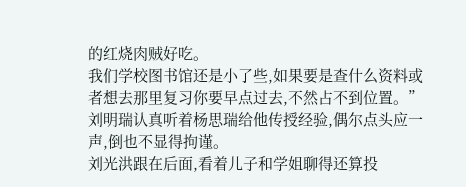的红烧肉贼好吃。
我们学校图书馆还是小了些,如果要是查什么资料或者想去那里复习你要早点过去,不然占不到位置。”
刘明瑞认真听着杨思瑞给他传授经验,偶尔点头应一声,倒也不显得拘谨。
刘光洪跟在后面,看着儿子和学姐聊得还算投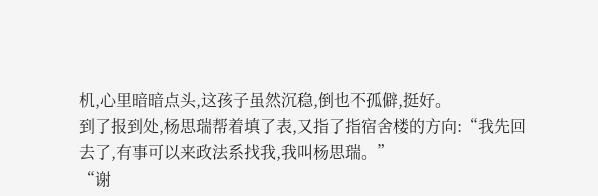机,心里暗暗点头,这孩子虽然沉稳,倒也不孤僻,挺好。
到了报到处,杨思瑞帮着填了表,又指了指宿舍楼的方向:“我先回去了,有事可以来政法系找我,我叫杨思瑞。”
“谢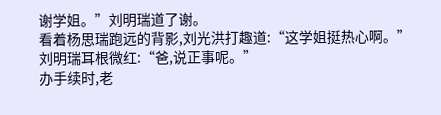谢学姐。”刘明瑞道了谢。
看着杨思瑞跑远的背影,刘光洪打趣道:“这学姐挺热心啊。”
刘明瑞耳根微红:“爸,说正事呢。”
办手续时,老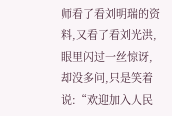师看了看刘明瑞的资料,又看了看刘光洪,眼里闪过一丝惊讶,却没多问,只是笑着说:“欢迎加入人民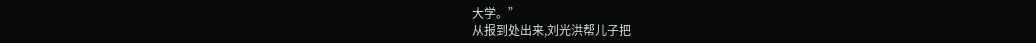大学。”
从报到处出来,刘光洪帮儿子把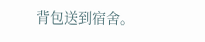背包送到宿舍。